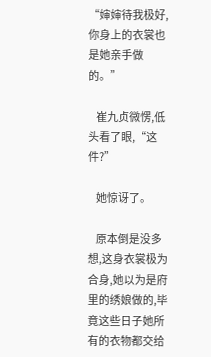“婶婶待我极好,你身上的衣裳也是她亲手做的。”

    崔九贞微愣,低头看了眼,“这件?”

    她惊讶了。

    原本倒是没多想,这身衣裳极为合身,她以为是府里的绣娘做的,毕竟这些日子她所有的衣物都交给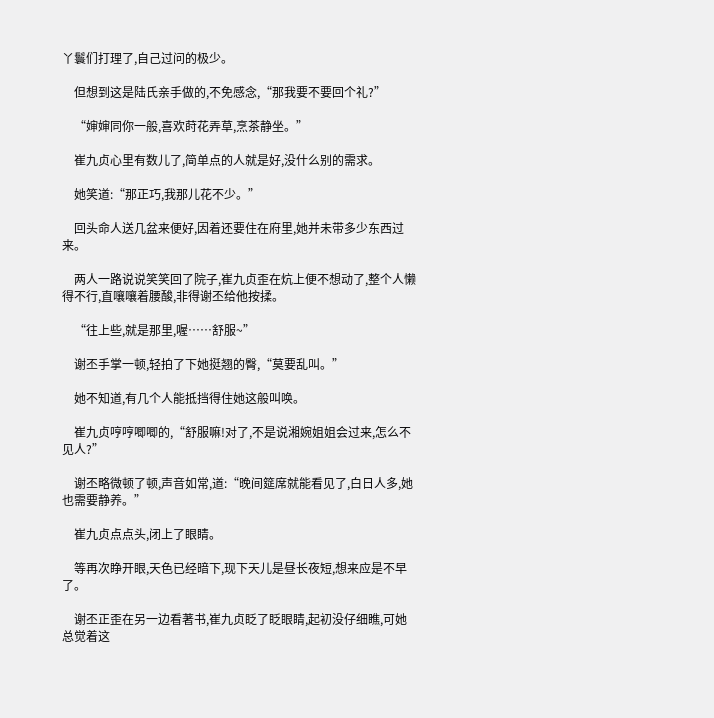丫鬟们打理了,自己过问的极少。

    但想到这是陆氏亲手做的,不免感念,“那我要不要回个礼?”

    “婶婶同你一般,喜欢莳花弄草,烹茶静坐。”

    崔九贞心里有数儿了,简单点的人就是好,没什么别的需求。

    她笑道:“那正巧,我那儿花不少。”

    回头命人送几盆来便好,因着还要住在府里,她并未带多少东西过来。

    两人一路说说笑笑回了院子,崔九贞歪在炕上便不想动了,整个人懒得不行,直嚷嚷着腰酸,非得谢丕给他按揉。

    “往上些,就是那里,喔……舒服~”

    谢丕手掌一顿,轻拍了下她挺翘的臀,“莫要乱叫。”

    她不知道,有几个人能抵挡得住她这般叫唤。

    崔九贞哼哼唧唧的,“舒服嘛!对了,不是说湘婉姐姐会过来,怎么不见人?”

    谢丕略微顿了顿,声音如常,道:“晚间筵席就能看见了,白日人多,她也需要静养。”

    崔九贞点点头,闭上了眼睛。

    等再次睁开眼,天色已经暗下,现下天儿是昼长夜短,想来应是不早了。

    谢丕正歪在另一边看著书,崔九贞眨了眨眼睛,起初没仔细瞧,可她总觉着这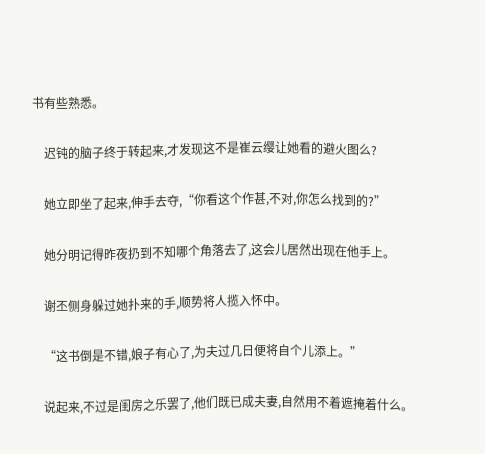书有些熟悉。

    迟钝的脑子终于转起来,才发现这不是崔云缨让她看的避火图么?

    她立即坐了起来,伸手去夺,“你看这个作甚,不对,你怎么找到的?”

    她分明记得昨夜扔到不知哪个角落去了,这会儿居然出现在他手上。

    谢丕侧身躲过她扑来的手,顺势将人揽入怀中。

    “这书倒是不错,娘子有心了,为夫过几日便将自个儿添上。”

    说起来,不过是闺房之乐罢了,他们既已成夫妻,自然用不着遮掩着什么。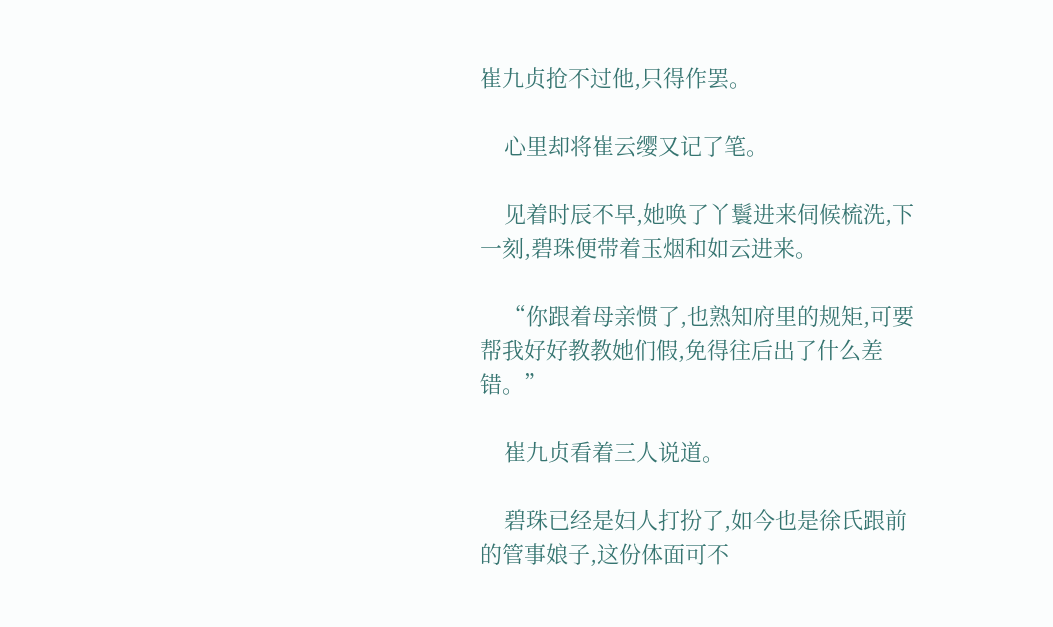崔九贞抢不过他,只得作罢。

    心里却将崔云缨又记了笔。

    见着时辰不早,她唤了丫鬟进来伺候梳洗,下一刻,碧珠便带着玉烟和如云进来。

    “你跟着母亲惯了,也熟知府里的规矩,可要帮我好好教教她们假,免得往后出了什么差错。”

    崔九贞看着三人说道。

    碧珠已经是妇人打扮了,如今也是徐氏跟前的管事娘子,这份体面可不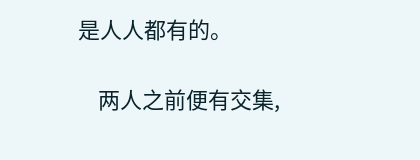是人人都有的。

    两人之前便有交集,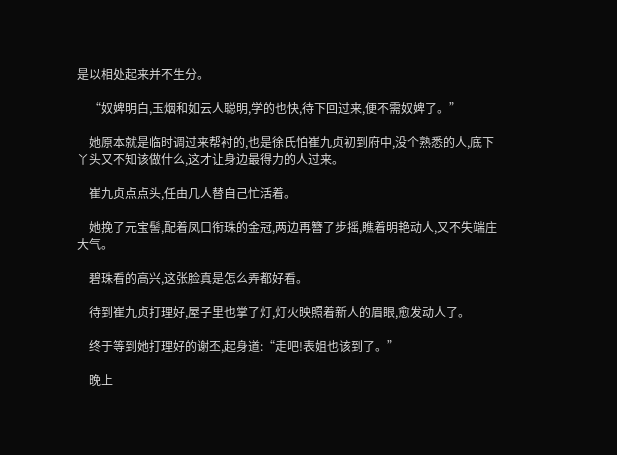是以相处起来并不生分。

    “奴婢明白,玉烟和如云人聪明,学的也快,待下回过来,便不需奴婢了。”

    她原本就是临时调过来帮衬的,也是徐氏怕崔九贞初到府中,没个熟悉的人,底下丫头又不知该做什么,这才让身边最得力的人过来。

    崔九贞点点头,任由几人替自己忙活着。

    她挽了元宝髻,配着凤口衔珠的金冠,两边再簪了步摇,瞧着明艳动人,又不失端庄大气。

    碧珠看的高兴,这张脸真是怎么弄都好看。

    待到崔九贞打理好,屋子里也掌了灯,灯火映照着新人的眉眼,愈发动人了。

    终于等到她打理好的谢丕,起身道:“走吧!表姐也该到了。”

    晚上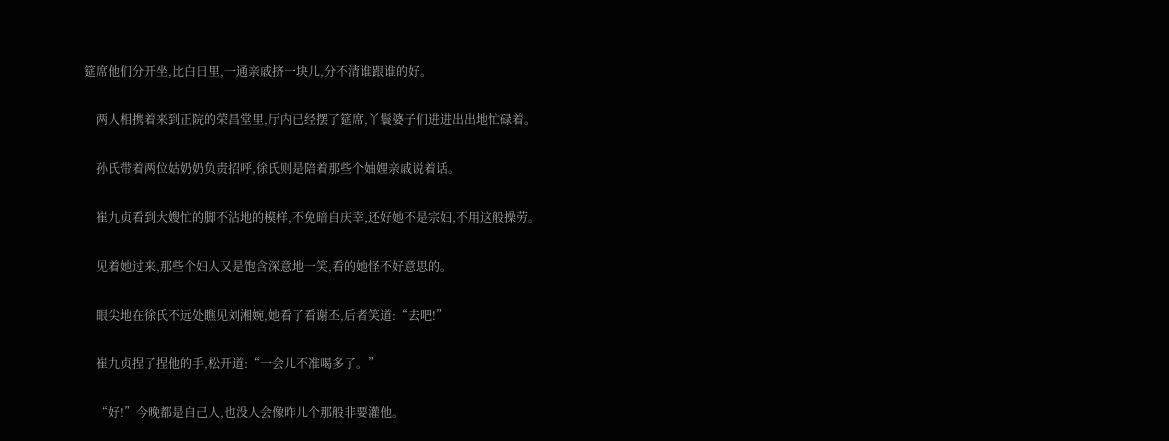筵席他们分开坐,比白日里,一通亲戚挤一块儿,分不清谁跟谁的好。

    两人相携着来到正院的荣昌堂里,厅内已经摆了筵席,丫鬟婆子们进进出出地忙碌着。

    孙氏带着两位姑奶奶负责招呼,徐氏则是陪着那些个妯娌亲戚说着话。

    崔九贞看到大嫂忙的脚不沾地的模样,不免暗自庆幸,还好她不是宗妇,不用这般操劳。

    见着她过来,那些个妇人又是饱含深意地一笑,看的她怪不好意思的。

    眼尖地在徐氏不远处瞧见刘湘婉,她看了看谢丕,后者笑道:“去吧!”

    崔九贞捏了捏他的手,松开道:“一会儿不准喝多了。”

    “好!”今晚都是自己人,也没人会像昨儿个那般非要灌他。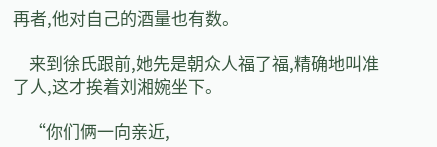再者,他对自己的酒量也有数。

    来到徐氏跟前,她先是朝众人福了福,精确地叫准了人,这才挨着刘湘婉坐下。

    “你们俩一向亲近,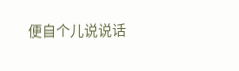便自个儿说说话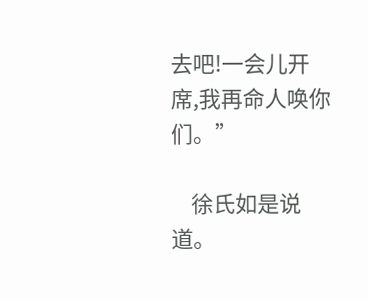去吧!一会儿开席,我再命人唤你们。”

    徐氏如是说道。